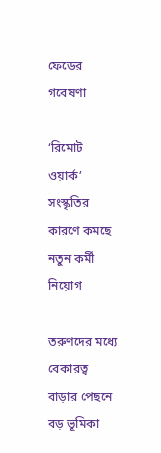ফেডের গবেষণা

‘রিমোট ওয়ার্ক’ সংস্কৃতির কারণে কমছে নতুন কর্মী নিয়োগ

তরুণদের মধ্যে বেকারত্ব বাড়ার পেছনে বড় ভূমিকা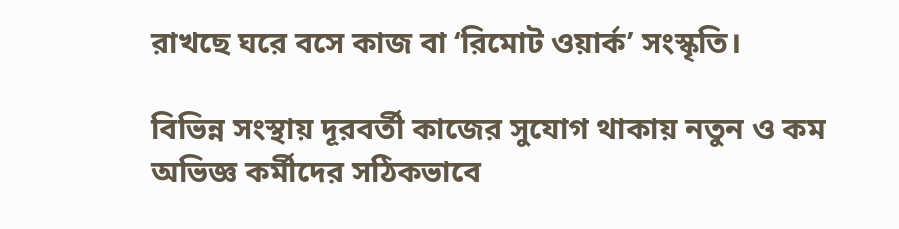রাখছে ঘরে বসে কাজ বা ‘রিমোট ওয়ার্ক’ সংস্কৃতি।

বিভিন্ন সংস্থায় দূরবর্তী কাজের সুযোগ থাকায় নতুন ও কম অভিজ্ঞ কর্মীদের সঠিকভাবে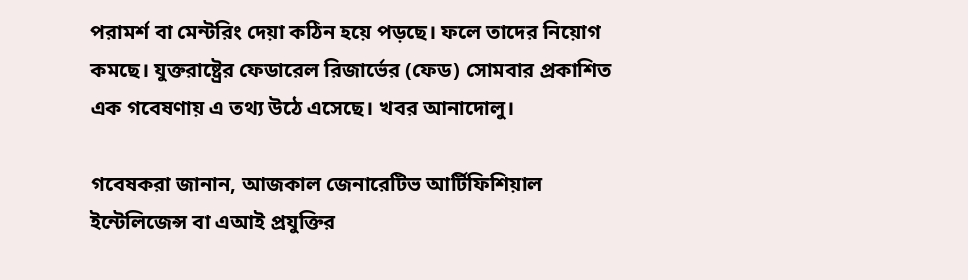পরামর্শ বা মেন্টরিং দেয়া কঠিন হয়ে পড়ছে। ফলে তাদের নিয়োগ কমছে। যুক্তরাষ্ট্রের ফেডারেল রিজার্ভের (ফেড) সোমবার প্রকাশিত এক গবেষণায় এ তথ্য উঠে এসেছে। খবর আনাদোলু।

গবেষকরা জানান, আজকাল জেনারেটিভ আর্টিফিশিয়াল ইন্টেলিজেন্স বা এআই প্রযুক্তির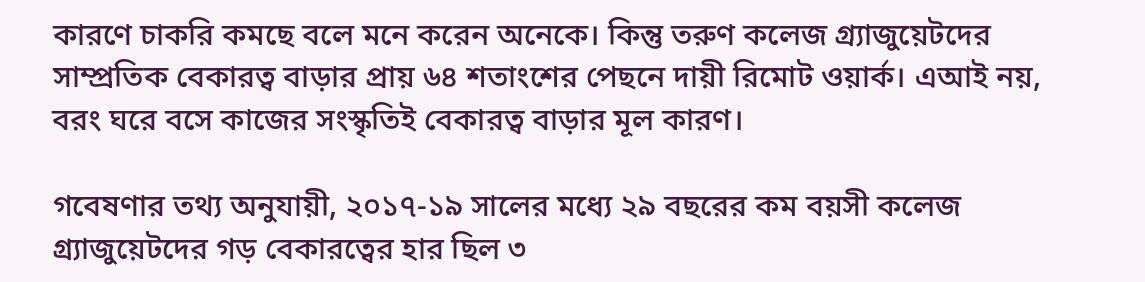কারণে চাকরি কমছে বলে মনে করেন অনেকে। কিন্তু তরুণ কলেজ গ্র্যাজুয়েটদের সাম্প্রতিক বেকারত্ব বাড়ার প্রায় ৬৪ শতাংশের পেছনে দায়ী রিমোট ওয়ার্ক। এআই নয়, বরং ঘরে বসে কাজের সংস্কৃতিই বেকারত্ব বাড়ার মূল কারণ।

গবেষণার তথ্য অনুযায়ী, ২০১৭-১৯ সালের মধ্যে ২৯ বছরের কম বয়সী কলেজ গ্র্যাজুয়েটদের গড় বেকারত্বের হার ছিল ৩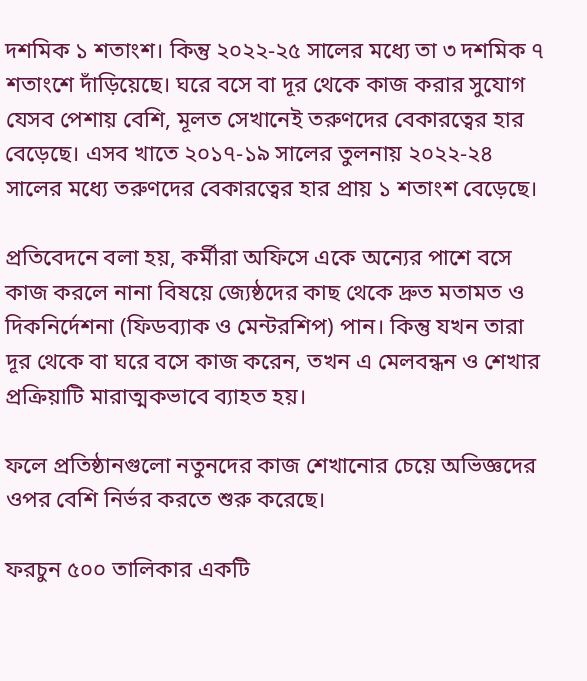দশমিক ১ শতাংশ। কিন্তু ২০২২-২৫ সালের মধ্যে তা ৩ দশমিক ৭ শতাংশে দাঁড়িয়েছে। ঘরে বসে বা দূর থেকে কাজ করার সুযোগ যেসব পেশায় বেশি, মূলত সেখানেই তরুণদের বেকারত্বের হার বেড়েছে। এসব খাতে ২০১৭-১৯ সালের তুলনায় ২০২২-২৪ সালের মধ্যে তরুণদের বেকারত্বের হার প্রায় ১ শতাংশ বেড়েছে।

প্রতিবেদনে বলা হয়, কর্মীরা অফিসে একে অন্যের পাশে বসে কাজ করলে নানা বিষয়ে জ্যেষ্ঠদের কাছ থেকে দ্রুত মতামত ও দিকনির্দেশনা (ফিডব্যাক ও মেন্টরশিপ) পান। কিন্তু যখন তারা দূর থেকে বা ঘরে বসে কাজ করেন, তখন এ মেলবন্ধন ও শেখার প্রক্রিয়াটি মারাত্মকভাবে ব্যাহত হয়।

ফলে প্রতিষ্ঠানগুলো নতুনদের কাজ শেখানোর চেয়ে অভিজ্ঞদের ওপর বেশি নির্ভর করতে শুরু করেছে।

ফরচুন ৫০০ তালিকার একটি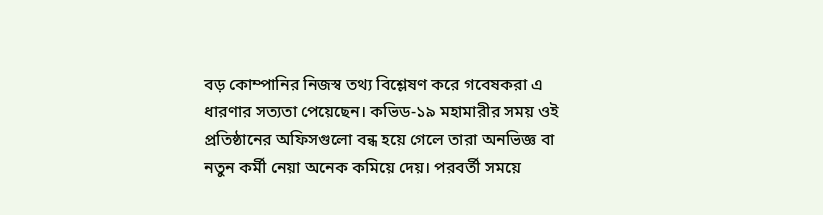বড় কোম্পানির নিজস্ব তথ্য বিশ্লেষণ করে গবেষকরা এ ধারণার সত্যতা পেয়েছেন। কভিড-১৯ মহামারীর সময় ওই প্রতিষ্ঠানের অফিসগুলো বন্ধ হয়ে গেলে তারা অনভিজ্ঞ বা নতুন কর্মী নেয়া অনেক কমিয়ে দেয়। পরবর্তী সময়ে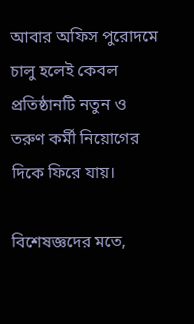আবার অফিস পুরোদমে চালু হলেই কেবল প্রতিষ্ঠানটি নতুন ও তরুণ কর্মী নিয়োগের দিকে ফিরে যায়।

বিশেষজ্ঞদের মতে,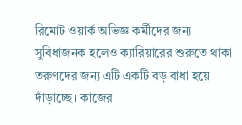রিমোট ওয়ার্ক অভিজ্ঞ কর্মীদের জন্য সুবিধাজনক হলেও ক্যারিয়ারের শুরুতে থাকা তরুণদের জন্য এটি একটি বড় বাধা হয়ে দাঁড়াচ্ছে। কাজের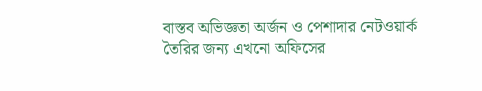বাস্তব অভিজ্ঞতা অর্জন ও পেশাদার নেটওয়ার্ক তৈরির জন্য এখনো অফিসের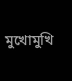মুখোমুখি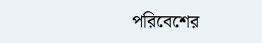পরিবেশের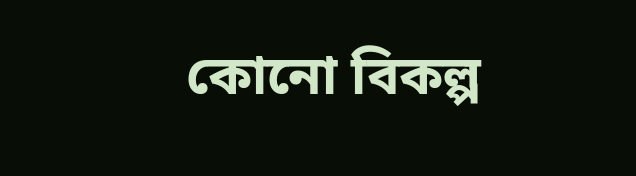কোনো বিকল্প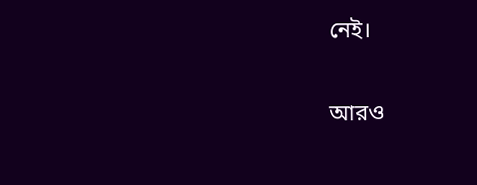নেই।

আরও